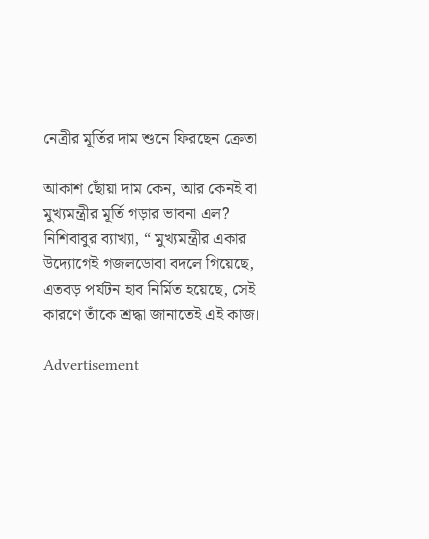নেত্রীর মূর্তির দাম শুনে ফিরছেন ক্রেতা

আকাশ ছোঁয়া দাম কেন, আর কেনই বা মুখ্যমন্ত্রীর মূর্তি গড়ার ভাবনা এল? নিশিবাবুর ব্যাখ্যা, “ মুখ্যমন্ত্রীর একার উদ্যোগেই গজলডোবা বদলে গিয়েছে, এতবড় পর্যটন হাব নির্মিত হয়েছে, সেই কারণে তাঁকে শ্রদ্ধা জানাতেই এই কাজ।

Advertisement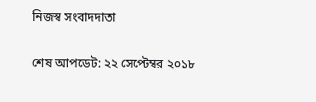নিজস্ব সংবাদদাতা

শেষ আপডেট: ২২ সেপ্টেম্বর ২০১৮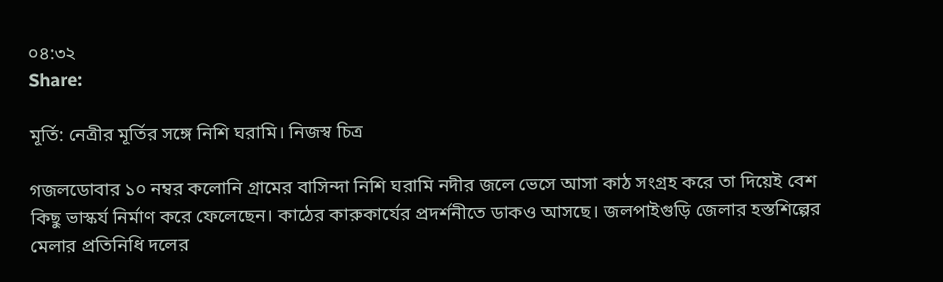০৪:৩২
Share:

মূর্তি: নেত্রীর মূর্তির সঙ্গে নিশি ঘরামি। নিজস্ব চিত্র

গজলডোবার ১০ নম্বর কলোনি গ্রামের বাসিন্দা নিশি ঘরামি নদীর জলে ভেসে আসা কাঠ সংগ্রহ করে তা দিয়েই বেশ কিছু ভাস্কর্য নির্মাণ করে ফেলেছেন। কাঠের কারুকার্যের প্রদর্শনীতে ডাকও আসছে। জলপাইগুড়ি জেলার হস্তশিল্পের মেলার প্রতিনিধি দলের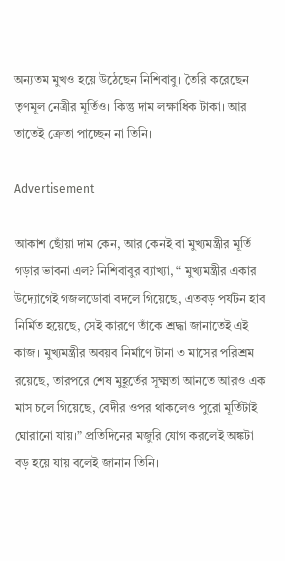অন্যতম মুখও হয়ে উঠেছেন নিশিবাবু। তৈরি করেছেন তৃণমূল নেত্রীর মূর্তিও। কিন্তু দাম লক্ষাধিক টাকা। আর তাতেই ক্রেতা পাচ্ছেন না তিনি।

Advertisement

আকাশ ছোঁয়া দাম কেন, আর কেনই বা মুখ্যমন্ত্রীর মূর্তি গড়ার ভাবনা এল? নিশিবাবুর ব্যাখ্যা, “ মুখ্যমন্ত্রীর একার উদ্যোগেই গজলডোবা বদলে গিয়েছে, এতবড় পর্যটন হাব নির্মিত হয়েছে, সেই কারণে তাঁকে শ্রদ্ধা জানাতেই এই কাজ। মুখ্যমন্ত্রীর অবয়ব নির্মাণে টানা ৩ মাসের পরিশ্রম রয়েছে, তারপরে শেষ মুহূর্তের সূক্ষ্মতা আনতে আরও এক মাস চলে গিয়েছে, বেদীর ওপর থাকলেও পুরো মূর্তিটাই ঘোরানো যায়।” প্রতিদিনের মজুরি যোগ করলেই অঙ্কটা বড় হয়ে যায় বলেই জানান তিনি।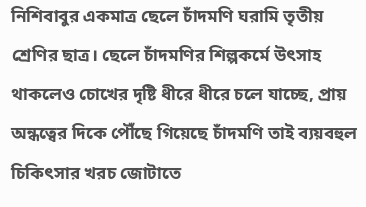নিশিবাবুর একমাত্র ছেলে চাঁদমণি ঘরামি তৃতীয় শ্রেণির ছাত্র। ছেলে চাঁদমণির শিল্পকর্মে উৎসাহ থাকলেও চোখের দৃষ্টি ধীরে ধীরে চলে যাচ্ছে, প্রায় অন্ধত্বের দিকে পৌঁছে গিয়েছে চাঁদমণি তাই ব্যয়বহুল চিকিৎসার খরচ জোটাতে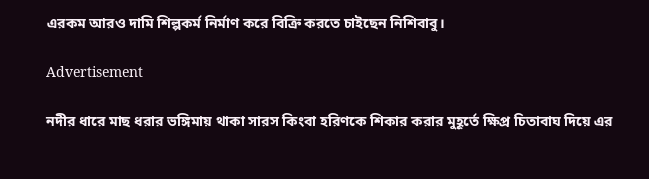এরকম আরও দামি শিল্পকর্ম নির্মাণ করে বিক্রি করতে চাইছেন নিশিবাবু।

Advertisement

নদীর ধারে মাছ ধরার ভঙ্গিমায় থাকা সারস কিংবা হরিণকে শিকার করার মুহূর্তে ক্ষিপ্র চিতাবাঘ দিয়ে এর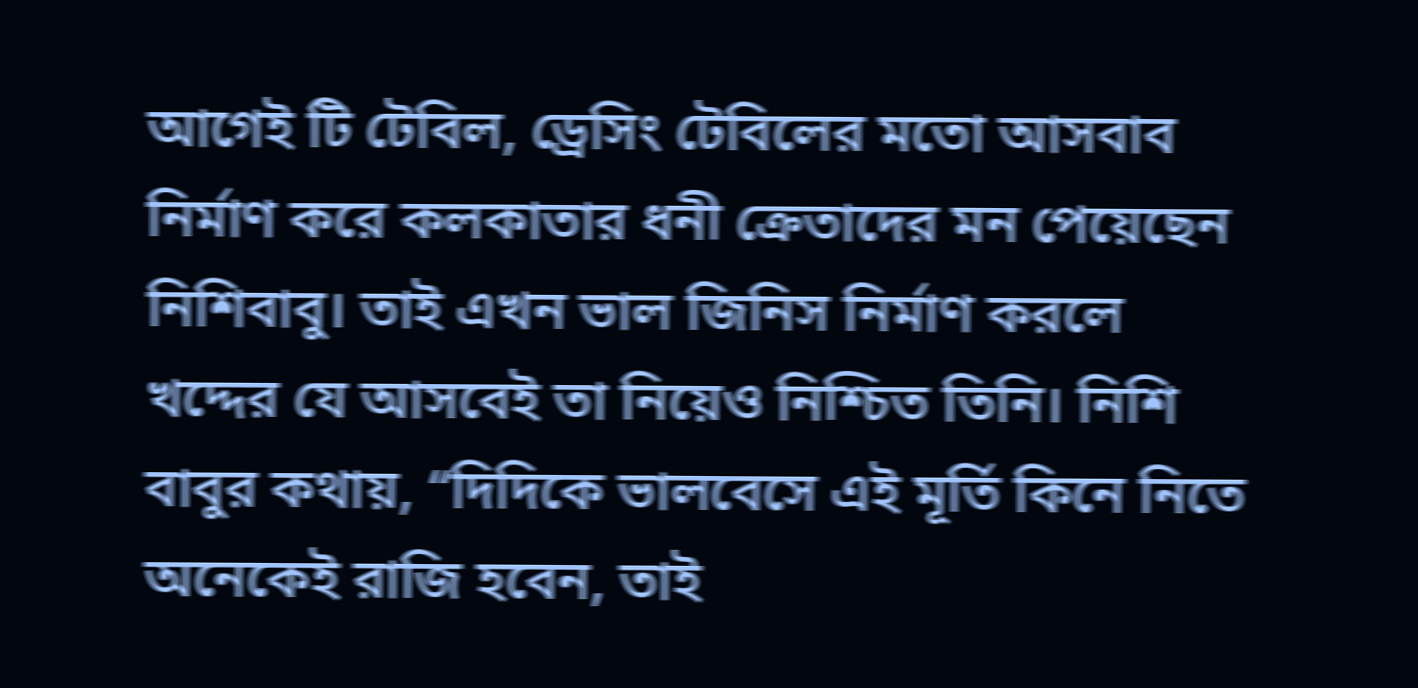আগেই টি টেবিল, ড্রেসিং টেবিলের মতো আসবাব নির্মাণ করে কলকাতার ধনী ক্রেতাদের মন পেয়েছেন নিশিবাবু। তাই এখন ভাল জিনিস নির্মাণ করলে খদ্দের যে আসবেই তা নিয়েও নিশ্চিত তিনি। নিশি বাবুর কথায়, “দিদিকে ভালবেসে এই মূর্তি কিনে নিতে অনেকেই রাজি হবেন, তাই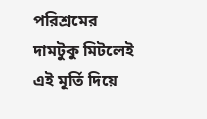পরিশ্রমের দামটুকু মিটলেই এই মূর্তি দিয়ে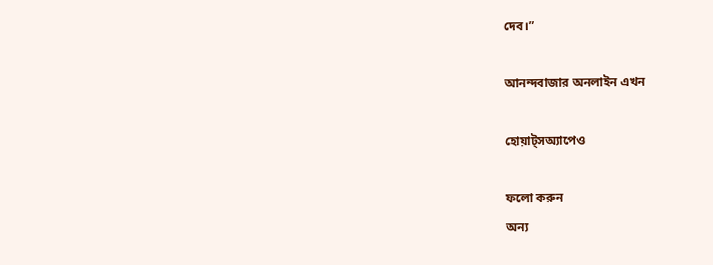দেব।”

আনন্দবাজার অনলাইন এখন

হোয়াট্‌সঅ্যাপেও

ফলো করুন
অন্য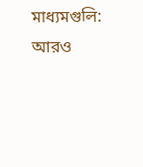মাধ্যমগুলি:
আরও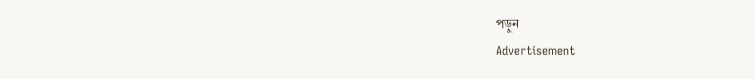পড়ুন
Advertisement